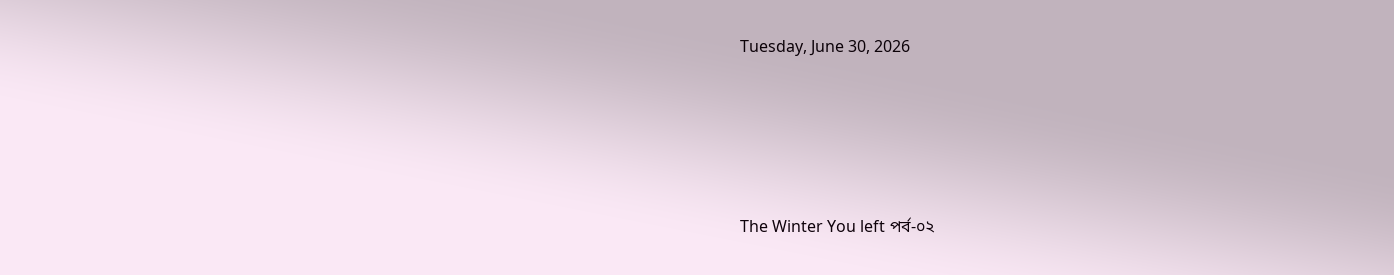Tuesday, June 30, 2026







The Winter You left পর্ব-০২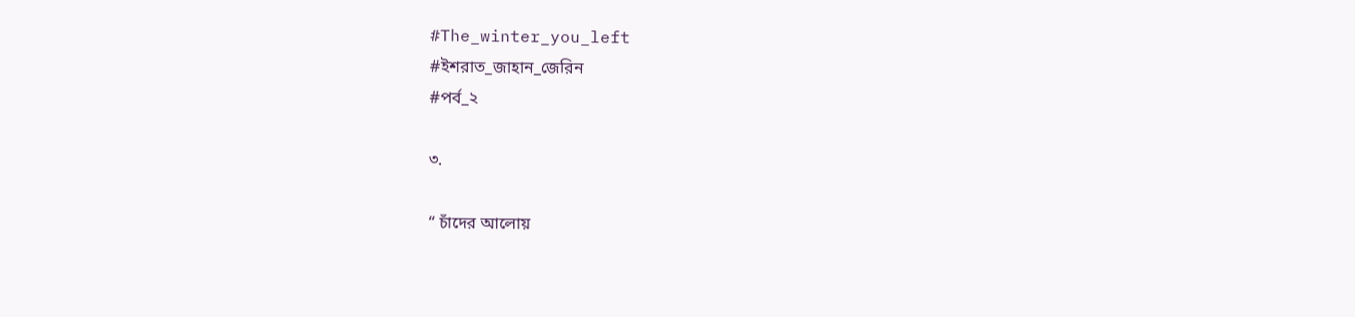#The_winter_you_left
#ইশরাত_জাহান_জেরিন
#পর্ব_২

৩.

“ চাঁদের আলোয়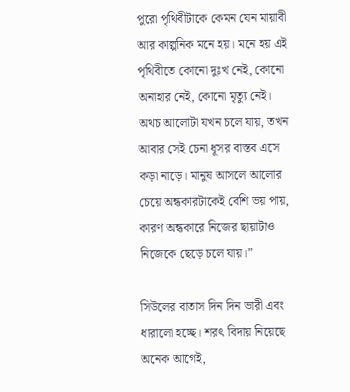পুরো পৃথিবীটাকে কেমন যেন মায়াবী আর কাল্পনিক মনে হয়। মনে হয় এই পৃথিবীতে কোনো দুঃখ নেই, কোনো অনাহার নেই, কোনো মৃত্যু নেই। অথচ আলোটা যখন চলে যায়, তখন আবার সেই চেনা ধূসর বাস্তব এসে কড়া নাড়ে। মানুষ আসলে আলোর চেয়ে অন্ধকারটাকেই বেশি ভয় পায়, কারণ অন্ধকারে নিজের ছায়াটাও নিজেকে ছেড়ে চলে যায়।”

সিউলের বাতাস দিন দিন ভারী এবং ধারালো হচ্ছে। শরৎ বিদায় নিয়েছে অনেক আগেই,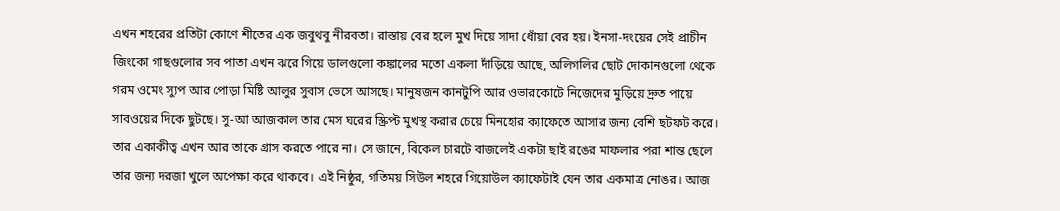এখন শহরের প্রতিটা কোণে শীতের এক জবুথবু নীরবতা। রাস্তায় বের হলে মুখ দিয়ে সাদা ধোঁয়া বের হয়। ইনসা-দংয়ের সেই প্রাচীন জিংকো গাছগুলোর সব পাতা এখন ঝরে গিয়ে ডালগুলো কঙ্কালের মতো একলা দাঁড়িয়ে আছে, অলিগলির ছোট দোকানগুলো থেকে গরম ওমেং স্যুপ আর পোড়া মিষ্টি আলুর সুবাস ভেসে আসছে। মানুষজন কানটুপি আর ওভারকোটে নিজেদের মুড়িয়ে দ্রুত পায়ে সাবওয়ের দিকে ছুটছে। সু-আ আজকাল তার মেস ঘরের স্ক্রিপ্ট মুখস্থ করার চেয়ে মিনহোর ক্যাফেতে আসার জন্য বেশি ছটফট করে। তার একাকীত্ব এখন আর তাকে গ্রাস করতে পারে না। সে জানে, বিকেল চারটে বাজলেই একটা ছাই রঙের মাফলার পরা শান্ত ছেলে তার জন্য দরজা খুলে অপেক্ষা করে থাকবে। এই নিষ্ঠুর, গতিময় সিউল শহরে গিয়োউল ক্যাফেটাই যেন তার একমাত্র নোঙর। আজ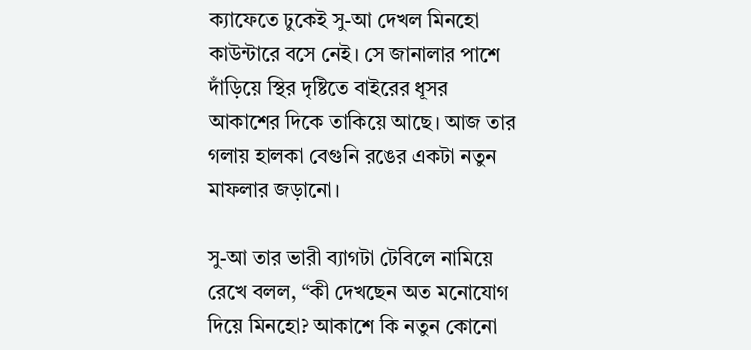ক্যাফেতে ঢুকেই সু-আ দেখল মিনহো কাউন্টারে বসে নেই। সে জানালার পাশে দাঁড়িয়ে স্থির দৃষ্টিতে বাইরের ধূসর আকাশের দিকে তাকিয়ে আছে। আজ তার গলায় হালকা বেগুনি রঙের একটা নতুন মাফলার জড়ানো।

সু-আ তার ভারী ব্যাগটা টেবিলে নামিয়ে রেখে বলল, “কী দেখছেন অত মনোযোগ দিয়ে মিনহো? আকাশে কি নতুন কোনো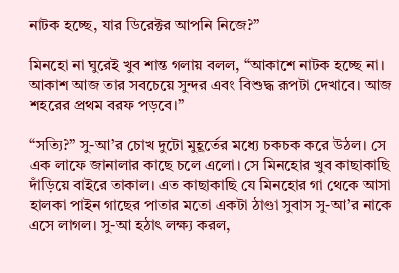নাটক হচ্ছে, যার ডিরেক্টর আপনি নিজে?”

মিনহো না ঘুরেই খুব শান্ত গলায় বলল, “আকাশে নাটক হচ্ছে না। আকাশ আজ তার সবচেয়ে সুন্দর এবং বিশুদ্ধ রূপটা দেখাবে। আজ শহরের প্রথম বরফ পড়বে।”

“সত্যি?” সু-আ’র চোখ দুটো মুহূর্তের মধ্যে চকচক করে উঠল। সে এক লাফে জানালার কাছে চলে এলো। সে মিনহোর খুব কাছাকাছি দাঁড়িয়ে বাইরে তাকাল। এত কাছাকাছি যে মিনহোর গা থেকে আসা হালকা পাইন গাছের পাতার মতো একটা ঠাণ্ডা সুবাস সু-আ’র নাকে এসে লাগল। সু-আ হঠাৎ লক্ষ্য করল,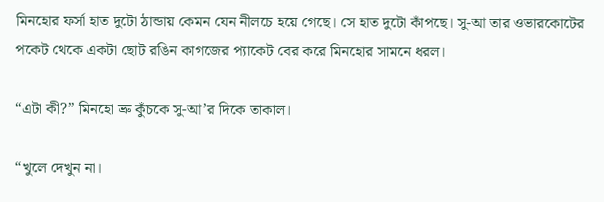মিনহোর ফর্সা হাত দুটো ঠান্ডায় কেমন যেন নীলচে হয়ে গেছে। সে হাত দুটো কাঁপছে। সু-আ তার ওভারকোটের পকেট থেকে একটা ছোট রঙিন কাগজের প্যাকেট বের করে মিনহোর সামনে ধরল।

“এটা কী?” মিনহো ভ্রু কুঁচকে সু-আ’র দিকে তাকাল।

“খুলে দেখুন না।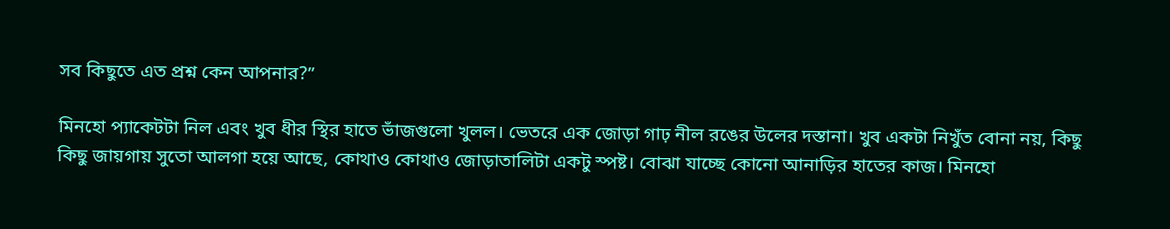সব কিছুতে এত প্রশ্ন কেন আপনার?”

মিনহো প্যাকেটটা নিল এবং খুব ধীর স্থির হাতে ভাঁজগুলো খুলল। ভেতরে এক জোড়া গাঢ় নীল রঙের উলের দস্তানা। খুব একটা নিখুঁত বোনা নয়, কিছু কিছু জায়গায় সুতো আলগা হয়ে আছে, কোথাও কোথাও জোড়াতালিটা একটু স্পষ্ট। বোঝা যাচ্ছে কোনো আনাড়ির হাতের কাজ। মিনহো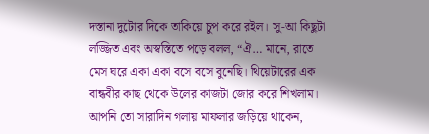দস্তানা দুটোর দিকে তাকিয়ে চুপ করে রইল। সু-আ কিছুটা লজ্জিত এবং অস্বস্তিতে পড়ে বলল, “ঐ… মানে, রাতে মেস ঘরে একা একা বসে বসে বুনেছি। থিয়েটারের এক বান্ধবীর কাছ থেকে উলের কাজটা জোর করে শিখলাম। আপনি তো সারাদিন গলায় মাফলার জড়িয়ে থাকেন,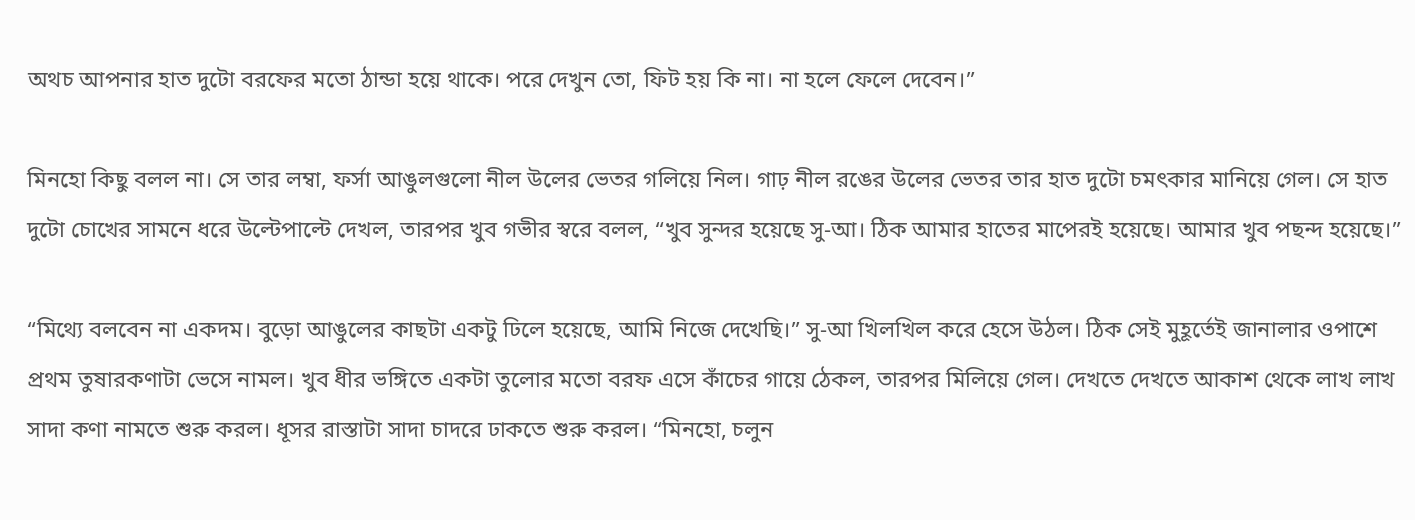অথচ আপনার হাত দুটো বরফের মতো ঠান্ডা হয়ে থাকে। পরে দেখুন তো, ফিট হয় কি না। না হলে ফেলে দেবেন।”

মিনহো কিছু বলল না। সে তার লম্বা, ফর্সা আঙুলগুলো নীল উলের ভেতর গলিয়ে নিল। গাঢ় নীল রঙের উলের ভেতর তার হাত দুটো চমৎকার মানিয়ে গেল। সে হাত দুটো চোখের সামনে ধরে উল্টেপাল্টে দেখল, তারপর খুব গভীর স্বরে বলল, “খুব সুন্দর হয়েছে সু-আ। ঠিক আমার হাতের মাপেরই হয়েছে। আমার খুব পছন্দ হয়েছে।”

“মিথ্যে বলবেন না একদম। বুড়ো আঙুলের কাছটা একটু ঢিলে হয়েছে, আমি নিজে দেখেছি।” সু-আ খিলখিল করে হেসে উঠল। ঠিক সেই মুহূর্তেই জানালার ওপাশে প্রথম তুষারকণাটা ভেসে নামল। খুব ধীর ভঙ্গিতে একটা তুলোর মতো বরফ এসে কাঁচের গায়ে ঠেকল, তারপর মিলিয়ে গেল। দেখতে দেখতে আকাশ থেকে লাখ লাখ সাদা কণা নামতে শুরু করল। ধূসর রাস্তাটা সাদা চাদরে ঢাকতে শুরু করল। “মিনহো, চলুন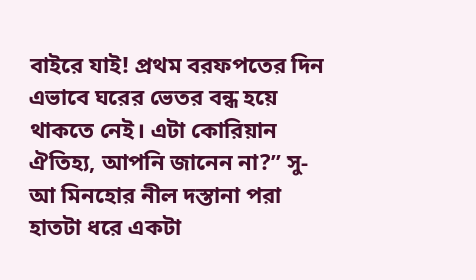বাইরে যাই! প্রথম বরফপতের দিন এভাবে ঘরের ভেতর বন্ধ হয়ে থাকতে নেই। এটা কোরিয়ান ঐতিহ্য, আপনি জানেন না?” সু-আ মিনহোর নীল দস্তানা পরা হাতটা ধরে একটা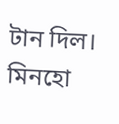টান দিল। মিনহো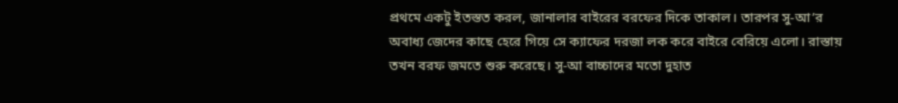প্রথমে একটু ইতস্তত করল, জানালার বাইরের বরফের দিকে তাকাল। তারপর সু-আ’র অবাধ্য জেদের কাছে হেরে গিয়ে সে ক্যাফের দরজা লক করে বাইরে বেরিয়ে এলো। রাস্তায় তখন বরফ জমতে শুরু করেছে। সু-আ বাচ্চাদের মতো দুহাত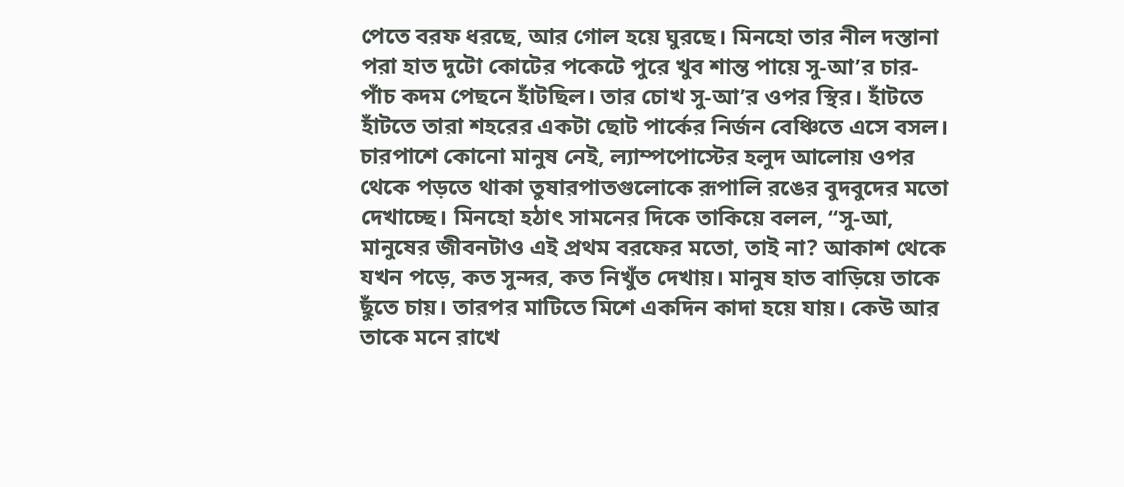পেতে বরফ ধরছে, আর গোল হয়ে ঘুরছে। মিনহো তার নীল দস্তানা পরা হাত দুটো কোটের পকেটে পুরে খুব শান্ত পায়ে সু-আ’র চার-পাঁচ কদম পেছনে হাঁটছিল। তার চোখ সু-আ’র ওপর স্থির। হাঁটতে হাঁটতে তারা শহরের একটা ছোট পার্কের নির্জন বেঞ্চিতে এসে বসল। চারপাশে কোনো মানুষ নেই, ল্যাম্পপোস্টের হলুদ আলোয় ওপর থেকে পড়তে থাকা তুষারপাতগুলোকে রূপালি রঙের বুদবুদের মতো দেখাচ্ছে। মিনহো হঠাৎ সামনের দিকে তাকিয়ে বলল, “সু-আ, মানুষের জীবনটাও এই প্রথম বরফের মতো, তাই না? আকাশ থেকে যখন পড়ে, কত সুন্দর, কত নিখুঁত দেখায়। মানুষ হাত বাড়িয়ে তাকে ছুঁতে চায়। তারপর মাটিতে মিশে একদিন কাদা হয়ে যায়। কেউ আর তাকে মনে রাখে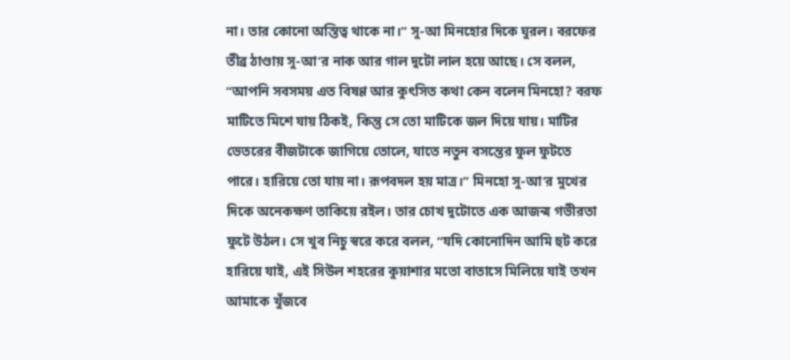না। তার কোনো অস্তিত্ব থাকে না।” সু-আ মিনহোর দিকে ঘুরল। বরফের তীব্র ঠাণ্ডায় সু-আ’র নাক আর গাল দুটো লাল হয়ে আছে। সে বলল, “আপনি সবসময় এত বিষণ্ণ আর কুৎসিত কথা কেন বলেন মিনহো? বরফ মাটিতে মিশে যায় ঠিকই, কিন্তু সে তো মাটিকে জল দিয়ে যায়। মাটির ভেতরের বীজটাকে জাগিয়ে তোলে, যাতে নতুন বসন্তের ফুল ফুটতে পারে। হারিয়ে তো যায় না। রূপবদল হয় মাত্র।” মিনহো সু-আ’র মুখের দিকে অনেকক্ষণ তাকিয়ে রইল। তার চোখ দুটোতে এক আজন্ম গভীরতা ফুটে উঠল। সে খুব নিচু স্বরে করে বলল, “যদি কোনোদিন আমি হুট করে হারিয়ে যাই, এই সিউল শহরের কুয়াশার মতো বাতাসে মিলিয়ে যাই তখন আমাকে খুঁজবে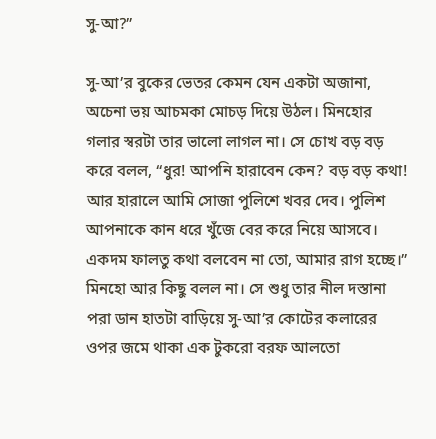সু-আ?”

সু-আ’র বুকের ভেতর কেমন যেন একটা অজানা, অচেনা ভয় আচমকা মোচড় দিয়ে উঠল। মিনহোর গলার স্বরটা তার ভালো লাগল না। সে চোখ বড় বড় করে বলল, “ধুর! আপনি হারাবেন কেন? বড় বড় কথা! আর হারালে আমি সোজা পুলিশে খবর দেব। পুলিশ আপনাকে কান ধরে খুঁজে বের করে নিয়ে আসবে। একদম ফালতু কথা বলবেন না তো, আমার রাগ হচ্ছে।” মিনহো আর কিছু বলল না। সে শুধু তার নীল দস্তানা পরা ডান হাতটা বাড়িয়ে সু-আ’র কোটের কলারের ওপর জমে থাকা এক টুকরো বরফ আলতো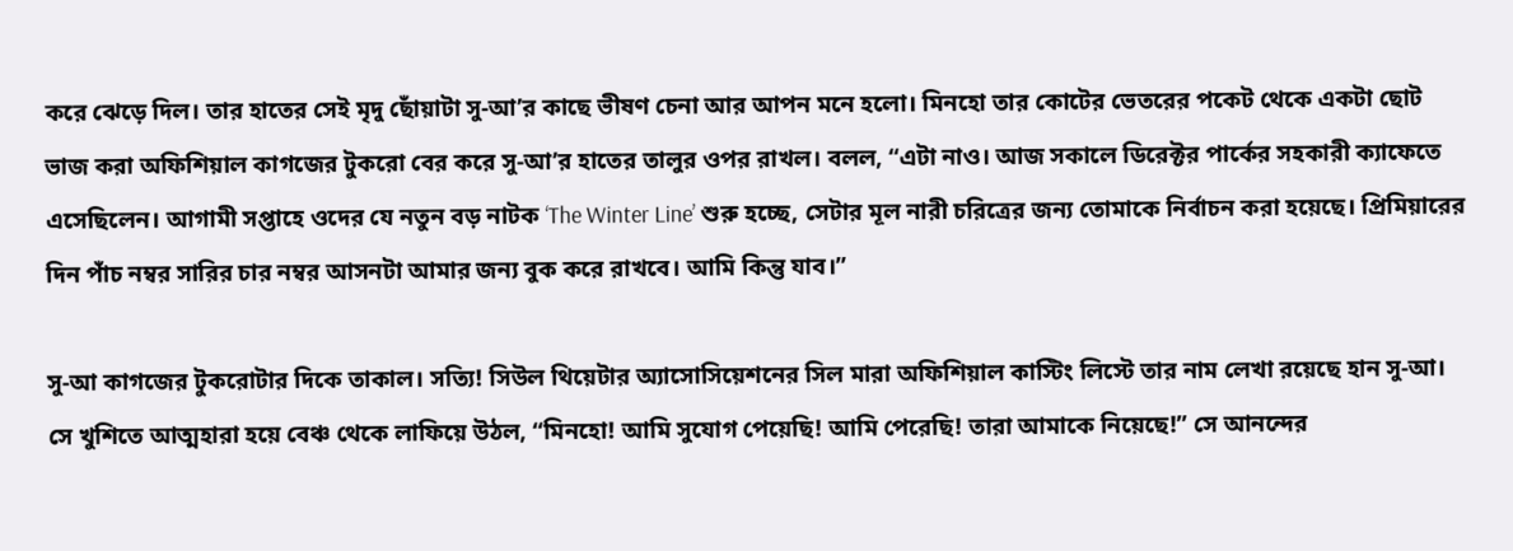করে ঝেড়ে দিল। তার হাতের সেই মৃদু ছোঁয়াটা সু-আ’র কাছে ভীষণ চেনা আর আপন মনে হলো। মিনহো তার কোটের ভেতরের পকেট থেকে একটা ছোট ভাজ করা অফিশিয়াল কাগজের টুকরো বের করে সু-আ’র হাতের তালুর ওপর রাখল। বলল, “এটা নাও। আজ সকালে ডিরেক্টর পার্কের সহকারী ক্যাফেতে এসেছিলেন। আগামী সপ্তাহে ওদের যে নতুন বড় নাটক ‘The Winter Line’ শুরু হচ্ছে, সেটার মূল নারী চরিত্রের জন্য তোমাকে নির্বাচন করা হয়েছে। প্রিমিয়ারের দিন পাঁচ নম্বর সারির চার নম্বর আসনটা আমার জন্য বুক করে রাখবে। আমি কিন্তু যাব।”

সু-আ কাগজের টুকরোটার দিকে তাকাল। সত্যি! সিউল থিয়েটার অ্যাসোসিয়েশনের সিল মারা অফিশিয়াল কাস্টিং লিস্টে তার নাম লেখা রয়েছে হান সু-আ। সে খুশিতে আত্মহারা হয়ে বেঞ্চ থেকে লাফিয়ে উঠল, “মিনহো! আমি সুযোগ পেয়েছি! আমি পেরেছি! তারা আমাকে নিয়েছে!” সে আনন্দের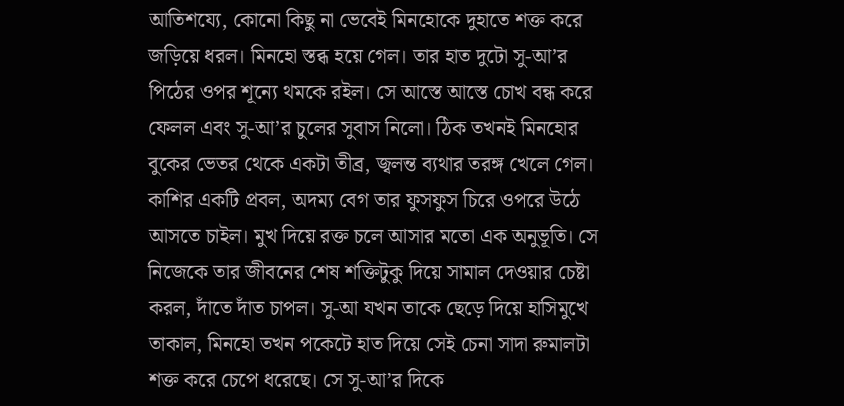আতিশয্যে, কোনো কিছু না ভেবেই মিনহোকে দুহাতে শক্ত করে জড়িয়ে ধরল। মিনহো স্তব্ধ হয়ে গেল। তার হাত দুটো সু-আ’র পিঠের ওপর শূন্যে থমকে রইল। সে আস্তে আস্তে চোখ বন্ধ করে ফেলল এবং সু-আ’র চুলের সুবাস নিলো। ঠিক তখনই মিনহোর বুকের ভেতর থেকে একটা তীব্র, জ্বলন্ত ব্যথার তরঙ্গ খেলে গেল। কাশির একটি প্রবল, অদম্য বেগ তার ফুসফুস চিরে ওপরে উঠে আসতে চাইল। মুখ দিয়ে রক্ত চলে আসার মতো এক অনুভূতি। সে নিজেকে তার জীবনের শেষ শক্তিটুকু দিয়ে সামাল দেওয়ার চেষ্টা করল, দাঁতে দাঁত চাপল। সু-আ যখন তাকে ছেড়ে দিয়ে হাসিমুখে তাকাল, মিনহো তখন পকেটে হাত দিয়ে সেই চেনা সাদা রুমালটা শক্ত করে চেপে ধরেছে। সে সু-আ’র দিকে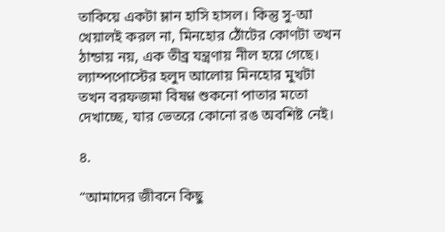তাকিয়ে একটা ম্লান হাসি হাসল। কিন্তু সু-আ খেয়ালই করল না, মিনহোর ঠোঁটের কোণটা তখন ঠান্ডায় নয়, এক তীব্র যন্ত্রণায় নীল হয়ে গেছে। ল্যাম্পপোস্টের হলুদ আলোয় মিনহোর মুখটা তখন বরফজমা বিষণ্ণ শুকনো পাতার মতো দেখাচ্ছে, যার ভেতরে কোনো রঙ অবশিষ্ট নেই।

৪.

“আমাদের জীবনে কিছু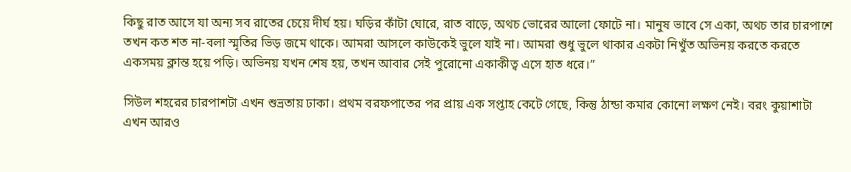কিছু রাত আসে যা অন্য সব রাতের চেয়ে দীর্ঘ হয়। ঘড়ির কাঁটা ঘোরে, রাত বাড়ে, অথচ ভোরের আলো ফোটে না। মানুষ ভাবে সে একা, অথচ তার চারপাশে তখন কত শত না-বলা স্মৃতির ভিড় জমে থাকে। আমরা আসলে কাউকেই ভুলে যাই না। আমরা শুধু ভুলে থাকার একটা নিখুঁত অভিনয় করতে করতে একসময় ক্লান্ত হয়ে পড়ি। অভিনয় যখন শেষ হয়, তখন আবার সেই পুরোনো একাকীত্ব এসে হাত ধরে।”

সিউল শহরের চারপাশটা এখন শুভ্রতায় ঢাকা। প্রথম বরফপাতের পর প্রায় এক সপ্তাহ কেটে গেছে, কিন্তু ঠান্ডা কমার কোনো লক্ষণ নেই। বরং কুয়াশাটা এখন আরও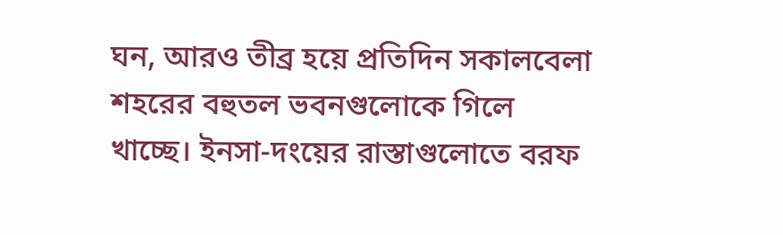ঘন, আরও তীব্র হয়ে প্রতিদিন সকালবেলা শহরের বহুতল ভবনগুলোকে গিলে খাচ্ছে। ইনসা-দংয়ের রাস্তাগুলোতে বরফ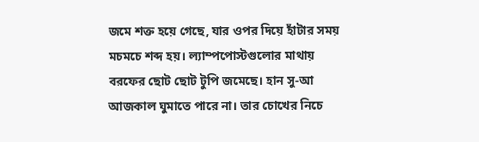জমে শক্ত হয়ে গেছে, যার ওপর দিয়ে হাঁটার সময় মচমচে শব্দ হয়। ল্যাম্পপোস্টগুলোর মাথায় বরফের ছোট ছোট টুপি জমেছে। হান সু-আ আজকাল ঘুমাতে পারে না। তার চোখের নিচে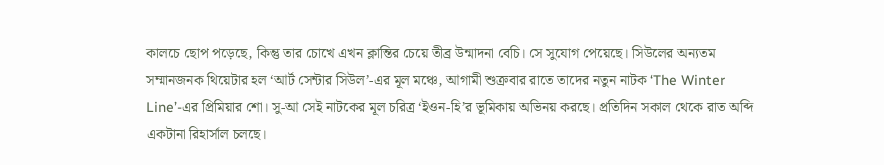কালচে ছোপ পড়েছে, কিন্তু তার চোখে এখন ক্লান্তির চেয়ে তীব্র উন্মাদনা বেচি। সে সুযোগ পেয়েছে। সিউলের অন্যতম সম্মানজনক থিয়েটার হল ‘আর্ট সেন্টার সিউল’-এর মূল মঞ্চে, আগামী শুক্রবার রাতে তাদের নতুন নাটক ‘The Winter Line’-এর প্রিমিয়ার শো। সু-আ সেই নাটকের মূল চরিত্র ‘ইওন-হি’র ভূমিকায় অভিনয় করছে। প্রতিদিন সকাল থেকে রাত অব্দি একটানা রিহার্সাল চলছে।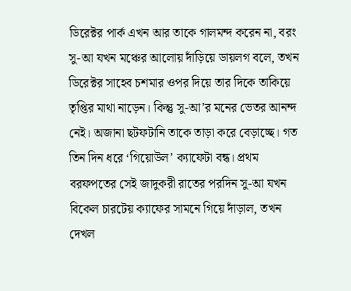ডিরেক্টর পার্ক এখন আর তাকে গালমন্দ করেন না, বরং সু-আ যখন মঞ্চের আলোয় দাঁড়িয়ে ডায়লগ বলে, তখন ডিরেক্টর সাহেব চশমার ওপর দিয়ে তার দিকে তাকিয়ে তৃপ্তির মাথা নাড়েন। কিন্তু সু-আ’র মনের ভেতর আনন্দ নেই। অজানা ছটফটানি তাকে তাড়া করে বেড়াচ্ছে। গত তিন দিন ধরে ‘গিয়োউল’ ক্যাফেটা বন্ধ। প্রথম বরফপতের সেই জাদুকরী রাতের পরদিন সু-আ যখন বিকেল চারটেয় ক্যাফের সামনে গিয়ে দাঁড়াল, তখন দেখল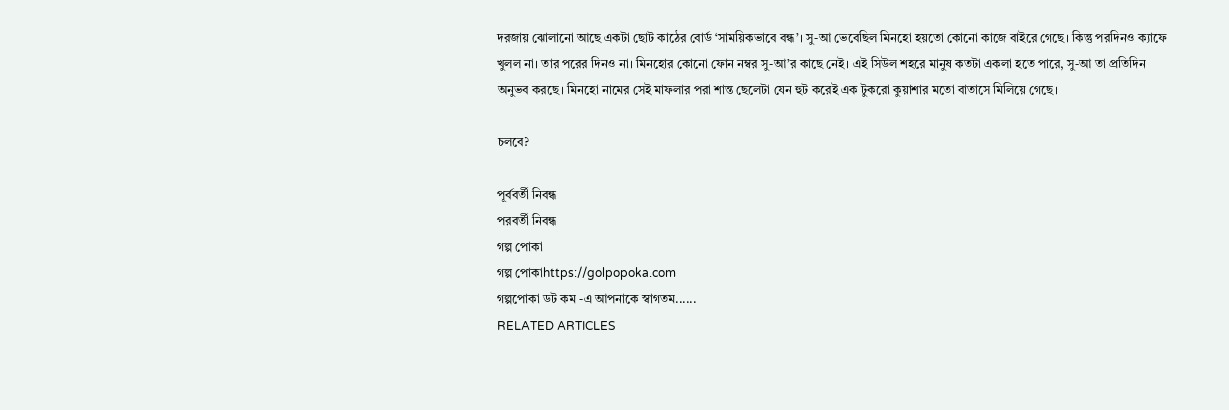দরজায় ঝোলানো আছে একটা ছোট কাঠের বোর্ড ‘সাময়িকভাবে বন্ধ’। সু-আ ভেবেছিল মিনহো হয়তো কোনো কাজে বাইরে গেছে। কিন্তু পরদিনও ক্যাফে খুলল না। তার পরের দিনও না। মিনহোর কোনো ফোন নম্বর সু-আ’র কাছে নেই। এই সিউল শহরে মানুষ কতটা একলা হতে পারে, সু-আ তা প্রতিদিন অনুভব করছে। মিনহো নামের সেই মাফলার পরা শান্ত ছেলেটা যেন হুট করেই এক টুকরো কুয়াশার মতো বাতাসে মিলিয়ে গেছে।

চলবে?

পূর্ববর্তী নিবন্ধ
পরবর্তী নিবন্ধ
গল্প পোকা
গল্প পোকাhttps://golpopoka.com
গল্পপোকা ডট কম -এ আপনাকে স্বাগতম......
RELATED ARTICLES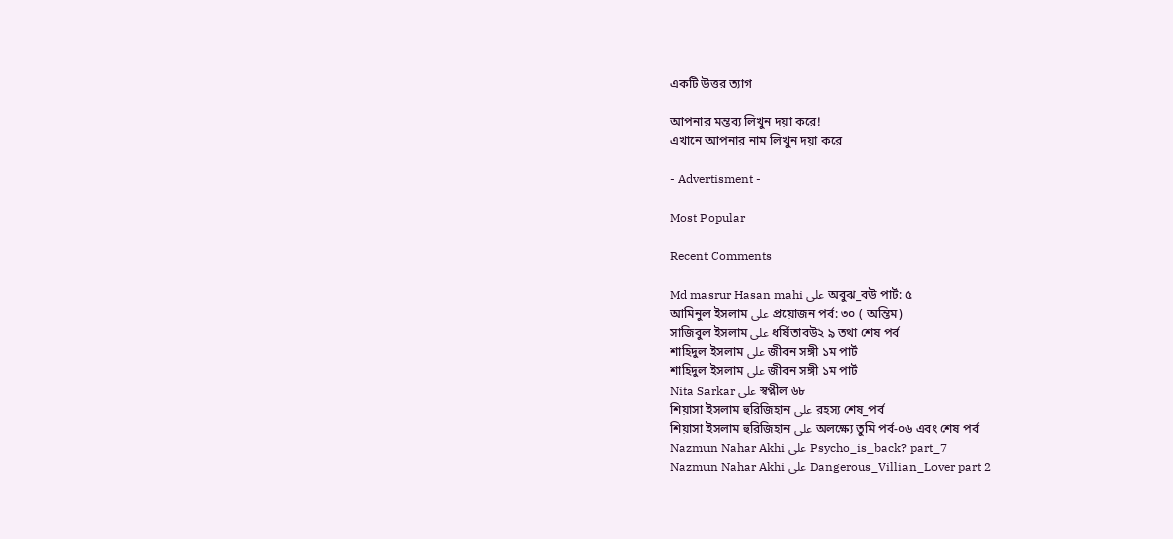একটি উত্তর ত্যাগ

আপনার মন্তব্য লিখুন দয়া করে!
এখানে আপনার নাম লিখুন দয়া করে

- Advertisment -

Most Popular

Recent Comments

Md masrur Hasan mahi على অবুঝ_বউ পার্ট: ৫
আমিনুল ইসলাম على প্রয়োজন পর্ব: ৩০ ( অন্তিম)
সাজিবুল ইসলাম على ধর্ষিতাবউ২ ৯ তথা শেষ পর্ব
শাহিদুল ইসলাম على জীবন সঙ্গী ১ম পার্ট
শাহিদুল ইসলাম على জীবন সঙ্গী ১ম পার্ট
Nita Sarkar على স্বপ্নীল ৬৮
শিয়াসা ইসলাম হুরিজিহান على রহস্য শেষ_পর্ব
শিয়াসা ইসলাম হুরিজিহান على অলক্ষ্যে তুমি পর্ব-০৬ এবং শেষ পর্ব
Nazmun Nahar Akhi على Psycho_is_back? part_7
Nazmun Nahar Akhi على Dangerous_Villian_Lover part 2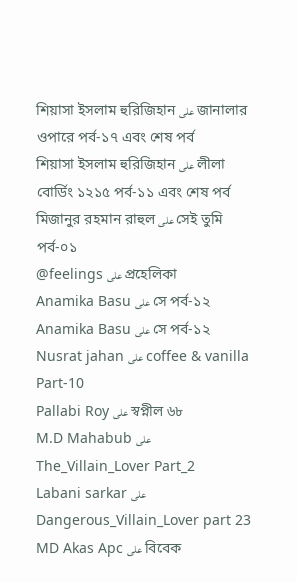শিয়াসা ইসলাম হুরিজিহান على জানালার ওপারে পর্ব-১৭ এবং শেষ পর্ব
শিয়াসা ইসলাম হুরিজিহান على লীলা বোর্ডিং ১২১৫ পর্ব-১১ এবং শেষ পর্ব
মিজানুর রহমান রাহুল على সেই তুমি পর্ব-০১
@feelings على প্রহেলিকা
Anamika Basu على সে পর্ব-১২
Anamika Basu على সে পর্ব-১২
Nusrat jahan على coffee & vanilla Part-10
Pallabi Roy على স্বপ্নীল ৬৮
M.D Mahabub على The_Villain_Lover Part_2
Labani sarkar على Dangerous_Villain_Lover part 23
MD Akas Apc على বিবেক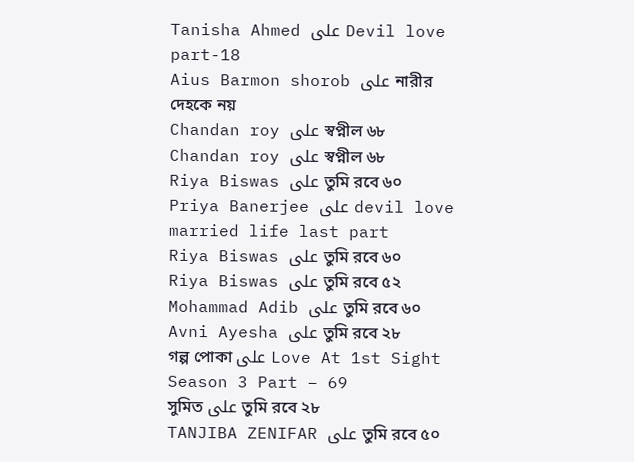Tanisha Ahmed على Devil love part-18
Aius Barmon shorob على নারীর দেহকে নয়
Chandan roy على স্বপ্নীল ৬৮
Chandan roy على স্বপ্নীল ৬৮
Riya Biswas على তুমি রবে ৬০
Priya Banerjee على devil love married life last part
Riya Biswas على তুমি রবে ৬০
Riya Biswas على তুমি রবে ৫২
Mohammad Adib على তুমি রবে ৬০
Avni Ayesha على তুমি রবে ২৮
গল্প পোকা على Love At 1st Sight Season 3 Part – 69
সুমিত على তুমি রবে ২৮
TANJIBA ZENIFAR على তুমি রবে ৫০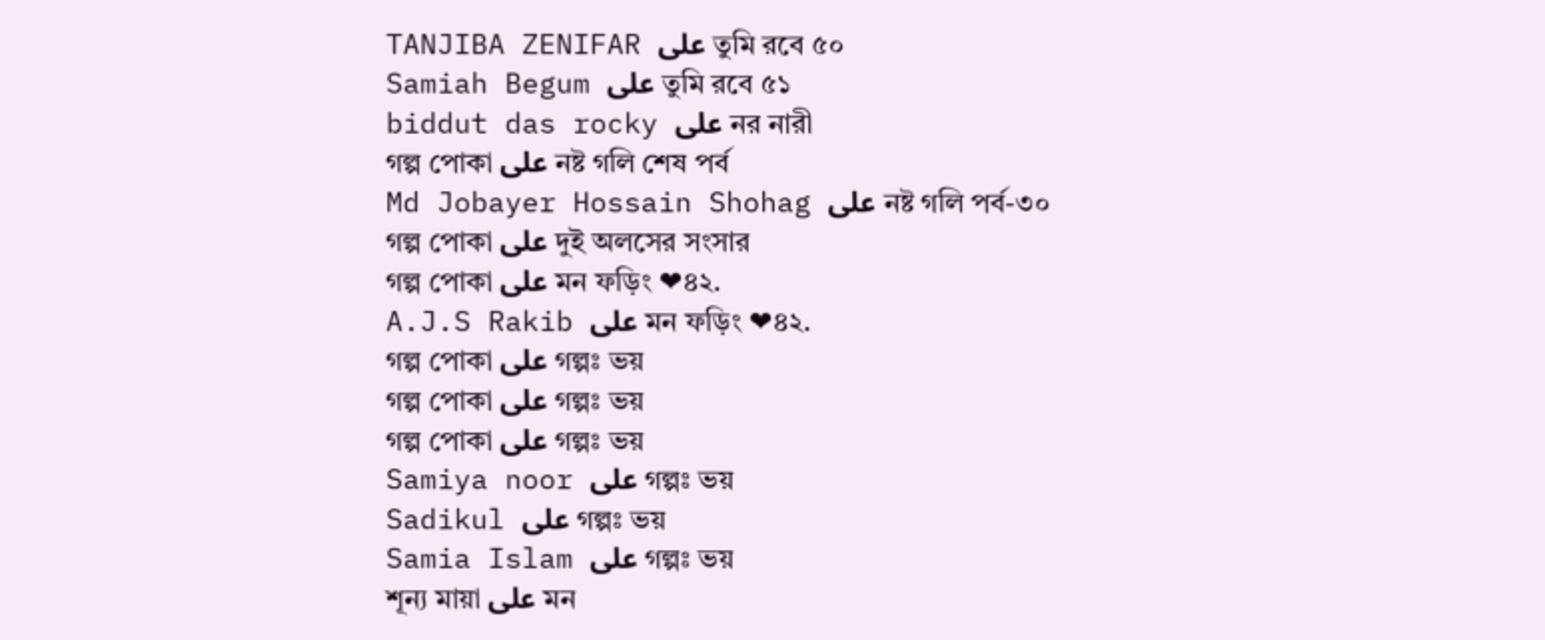TANJIBA ZENIFAR على তুমি রবে ৫০
Samiah Begum على তুমি রবে ৫১
biddut das rocky على নর নারী
গল্প পোকা على নষ্ট গলি শেষ পর্ব
Md Jobayer Hossain Shohag على নষ্ট গলি পর্ব-৩০
গল্প পোকা على দুই অলসের সংসার
গল্প পোকা على মন ফড়িং ❤৪২.
A.J.S Rakib على মন ফড়িং ❤৪২.
গল্প পোকা على গল্পঃ ভয়
গল্প পোকা على গল্পঃ ভয়
গল্প পোকা على গল্পঃ ভয়
Samiya noor على গল্পঃ ভয়
Sadikul على গল্পঃ ভয়
Samia Islam على গল্পঃ ভয়
শূন্য মায়া على মন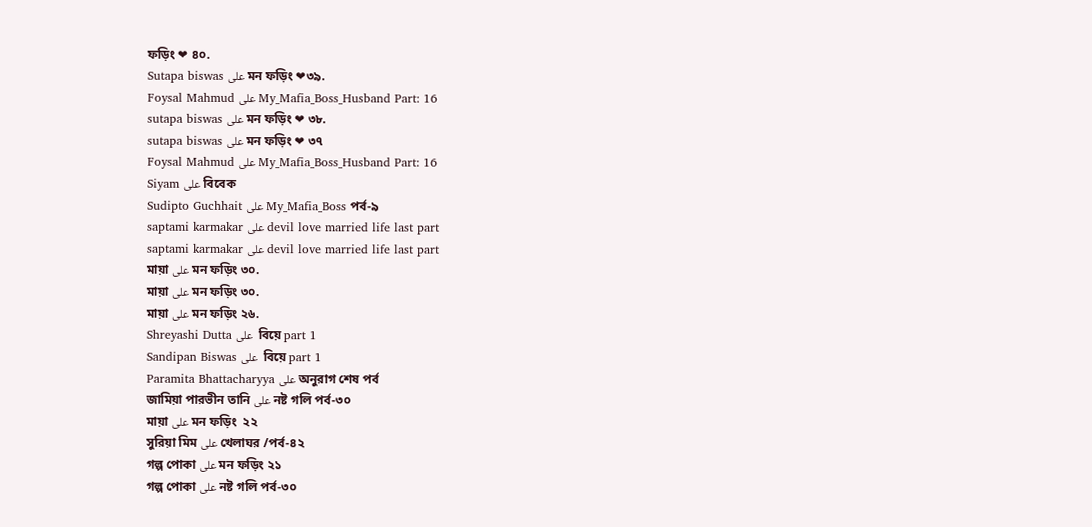ফড়িং ❤ ৪০.
Sutapa biswas على মন ফড়িং ❤৩৯.
Foysal Mahmud على My_Mafia_Boss_Husband Part: 16
sutapa biswas على মন ফড়িং ❤ ৩৮.
sutapa biswas على মন ফড়িং ❤ ৩৭
Foysal Mahmud على My_Mafia_Boss_Husband Part: 16
Siyam على বিবেক
Sudipto Guchhait على My_Mafia_Boss পর্ব-৯
saptami karmakar على devil love married life last part
saptami karmakar على devil love married life last part
মায়া على মন ফড়িং ৩০.
মায়া على মন ফড়িং ৩০.
মায়া على মন ফড়িং ২৬.
Shreyashi Dutta على  বিয়ে part 1
Sandipan Biswas على  বিয়ে part 1
Paramita Bhattacharyya على অনুরাগ শেষ পর্ব
জামিয়া পারভীন তানি على নষ্ট গলি পর্ব-৩০
মায়া على মন ফড়িং  ২২
সুরিয়া মিম على খেলাঘর /পর্ব-৪২
গল্প পোকা على মন ফড়িং ২১
গল্প পোকা على নষ্ট গলি পর্ব-৩০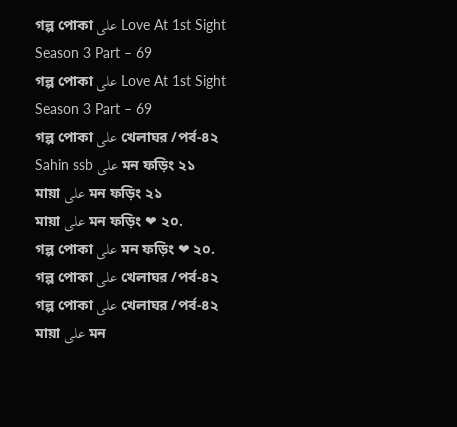গল্প পোকা على Love At 1st Sight Season 3 Part – 69
গল্প পোকা على Love At 1st Sight Season 3 Part – 69
গল্প পোকা على খেলাঘর /পর্ব-৪২
Sahin ssb على মন ফড়িং ২১
মায়া على মন ফড়িং ২১
মায়া على মন ফড়িং ❤ ২০.
গল্প পোকা على মন ফড়িং ❤ ২০.
গল্প পোকা على খেলাঘর /পর্ব-৪২
গল্প পোকা على খেলাঘর /পর্ব-৪২
মায়া على মন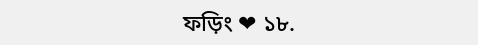ফড়িং ❤ ১৮.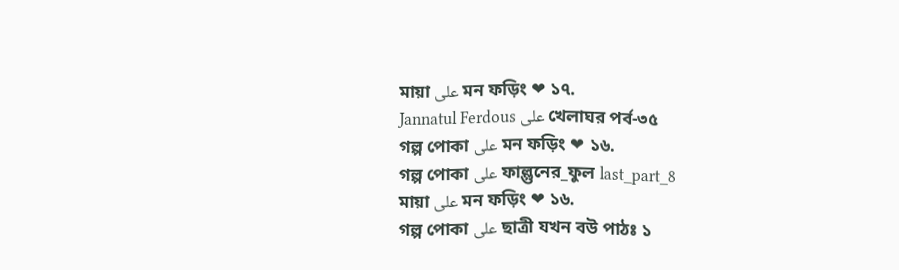মায়া على মন ফড়িং ❤ ১৭.
Jannatul Ferdous على খেলাঘর পর্ব-৩৫
গল্প পোকা على মন ফড়িং ❤ ১৬.
গল্প পোকা على ফাল্গুনের_ফুল last_part_8
মায়া على মন ফড়িং ❤ ১৬.
গল্প পোকা على ছাত্রী যখন বউ পাঠঃ ১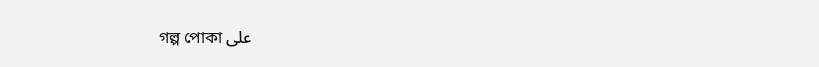গল্প পোকা على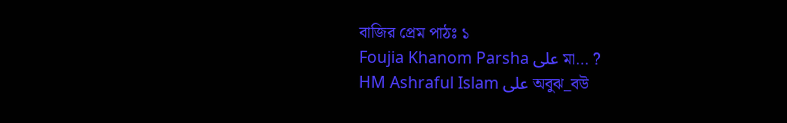বাজির প্রেম পাঠঃ ১
Foujia Khanom Parsha على মা… ?
HM Ashraful Islam على অবুঝ_বউ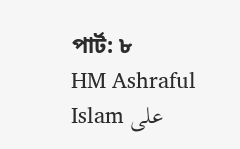পার্ট: ৮
HM Ashraful Islam على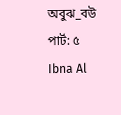অবুঝ_বউ পার্ট: ৫
Ibna Al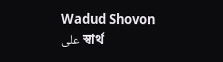Wadud Shovon على স্বার্থ